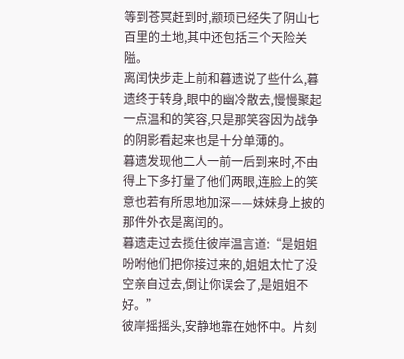等到苍冥赶到时,颛顼已经失了阴山七百里的土地,其中还包括三个天险关隘。
离闰快步走上前和暮遗说了些什么,暮遗终于转身,眼中的幽冷散去,慢慢聚起一点温和的笑容,只是那笑容因为战争的阴影看起来也是十分单薄的。
暮遗发现他二人一前一后到来时,不由得上下多打量了他们两眼,连脸上的笑意也若有所思地加深——妹妹身上披的那件外衣是离闰的。
暮遗走过去揽住彼岸温言道:“是姐姐吩咐他们把你接过来的,姐姐太忙了没空亲自过去,倒让你误会了,是姐姐不好。”
彼岸摇摇头,安静地靠在她怀中。片刻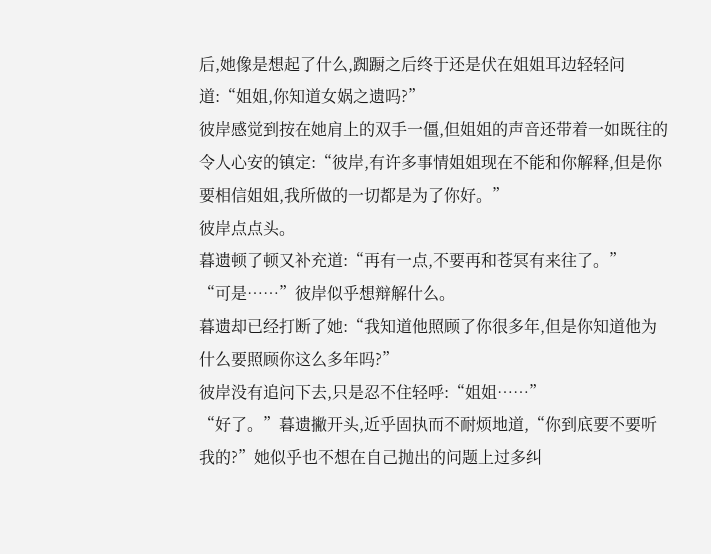后,她像是想起了什么,踟蹰之后终于还是伏在姐姐耳边轻轻问道:“姐姐,你知道女娲之遗吗?”
彼岸感觉到按在她肩上的双手一僵,但姐姐的声音还带着一如既往的令人心安的镇定:“彼岸,有许多事情姐姐现在不能和你解释,但是你要相信姐姐,我所做的一切都是为了你好。”
彼岸点点头。
暮遗顿了顿又补充道:“再有一点,不要再和苍冥有来往了。”
“可是……”彼岸似乎想辩解什么。
暮遗却已经打断了她:“我知道他照顾了你很多年,但是你知道他为什么要照顾你这么多年吗?”
彼岸没有追问下去,只是忍不住轻呼:“姐姐……”
“好了。”暮遗撇开头,近乎固执而不耐烦地道,“你到底要不要听我的?”她似乎也不想在自己抛出的问题上过多纠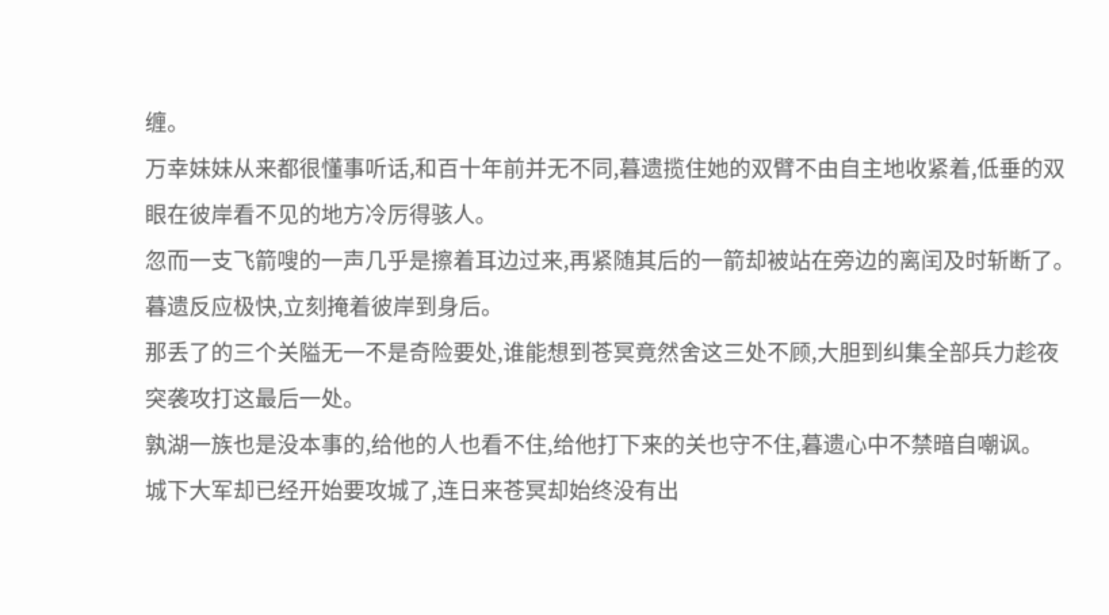缠。
万幸妹妹从来都很懂事听话,和百十年前并无不同,暮遗揽住她的双臂不由自主地收紧着,低垂的双眼在彼岸看不见的地方冷厉得骇人。
忽而一支飞箭嗖的一声几乎是擦着耳边过来,再紧随其后的一箭却被站在旁边的离闰及时斩断了。
暮遗反应极快,立刻掩着彼岸到身后。
那丢了的三个关隘无一不是奇险要处,谁能想到苍冥竟然舍这三处不顾,大胆到纠集全部兵力趁夜突袭攻打这最后一处。
孰湖一族也是没本事的,给他的人也看不住,给他打下来的关也守不住,暮遗心中不禁暗自嘲讽。
城下大军却已经开始要攻城了,连日来苍冥却始终没有出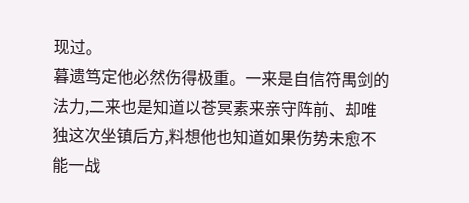现过。
暮遗笃定他必然伤得极重。一来是自信符禺剑的法力,二来也是知道以苍冥素来亲守阵前、却唯独这次坐镇后方,料想他也知道如果伤势未愈不能一战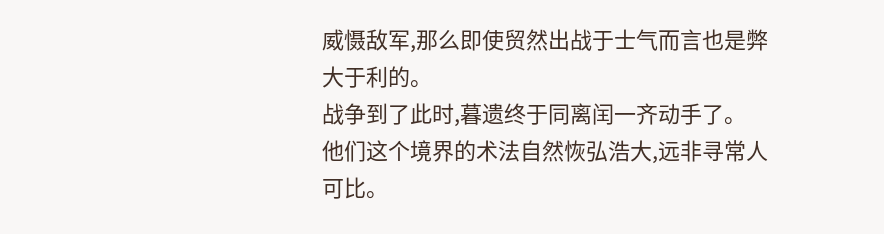威慑敌军,那么即使贸然出战于士气而言也是弊大于利的。
战争到了此时,暮遗终于同离闰一齐动手了。
他们这个境界的术法自然恢弘浩大,远非寻常人可比。